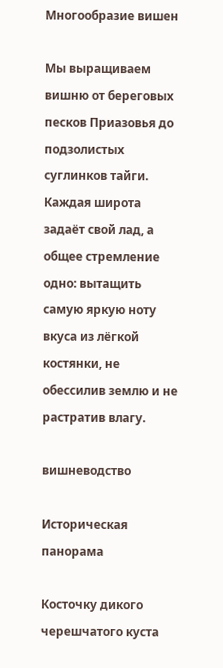Многообразие вишен

Мы выращиваем вишню от береговых песков Приазовья до подзолистых суглинков тайги. Каждая широта задаёт свой лад, а общее стремление одно: вытащить самую яркую ноту вкуса из лёгкой костянки, не обессилив землю и не растратив влагу.

вишневодство

Историческая панорама

Косточку дикого черешчатого куста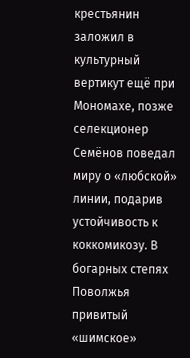крестьянин заложил в культурный вертикут ещё при Мономахе, позже селекционер Семёнов поведал миру о «любской» линии, подарив устойчивость к коккомикозу. В богарных степях Поволжья привитый «шимское»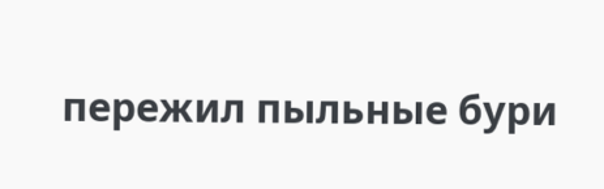пережил пыльные бури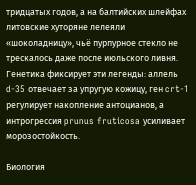тридцатых годов, а на балтийских шлейфах литовские хуторяне лелеяли «шоколадницу», чьё пурпурное стекло не трескалось даже после июльского ливня. Генетика фиксирует эти легенды: аллель d-35 отвечает за упругую кожицу, ген crt-1 регулирует накопление антоцианов, а интрогрессия prunus fruticosa усиливает морозостойкость.

Биология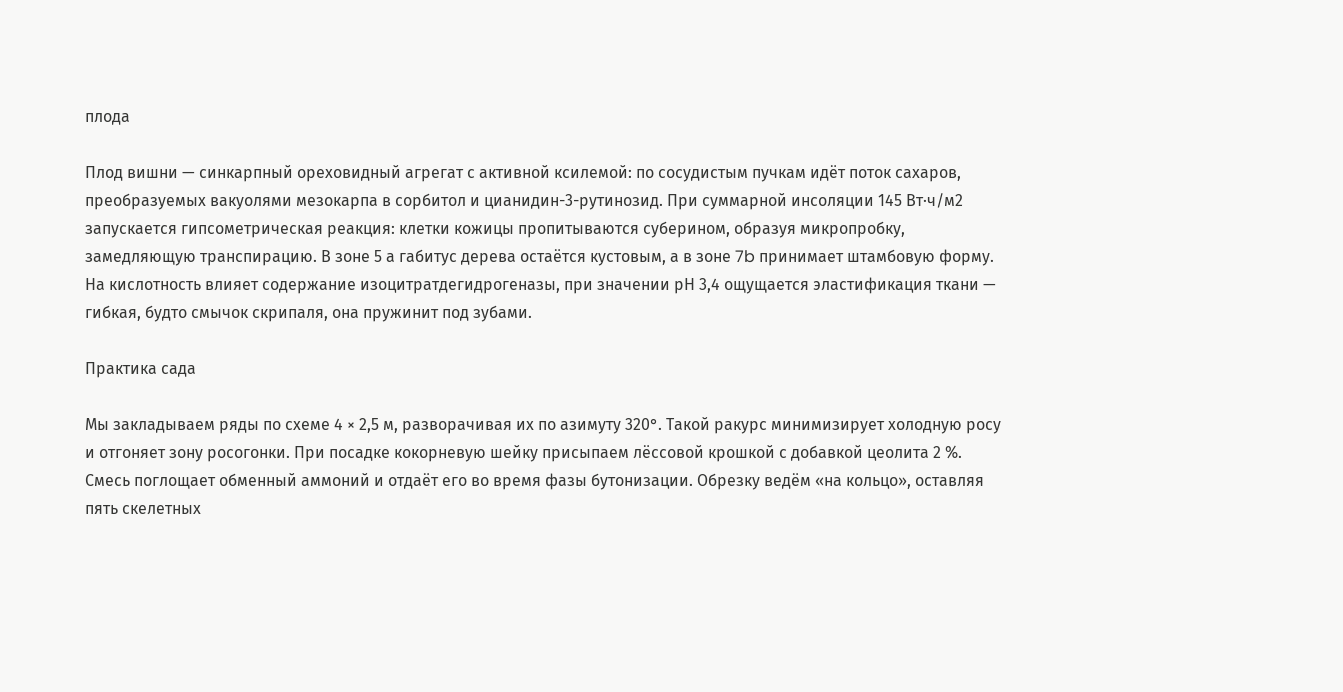плода

Плод вишни — синкарпный ореховидный агрегат с активной ксилемой: по сосудистым пучкам идёт поток сахаров, преобразуемых вакуолями мезокарпа в сорбитол и цианидин-3-рутинозид. При суммарной инсоляции 145 Вт·ч/м2 запускается гипсометрическая реакция: клетки кожицы пропитываются суберином, образуя микропробку, замедляющую транспирацию. В зоне 5 а габитус дерева остаётся кустовым, а в зоне 7b принимает штамбовую форму. На кислотность влияет содержание изоцитратдегидрогеназы, при значении рН 3,4 ощущается эластификация ткани — гибкая, будто смычок скрипаля, она пружинит под зубами.

Практика сада

Мы закладываем ряды по схеме 4 × 2,5 м, разворачивая их по азимуту 320°. Такой ракурс минимизирует холодную росу и отгоняет зону росогонки. При посадке кокорневую шейку присыпаем лёссовой крошкой с добавкой цеолита 2 %. Смесь поглощает обменный аммоний и отдаёт его во время фазы бутонизации. Обрезку ведём «на кольцо», оставляя пять скелетных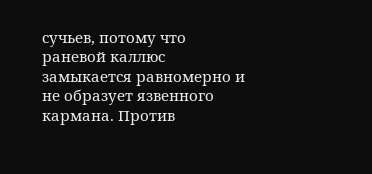сучьев, потому что раневой каллюс замыкается равномерно и не образует язвенного кармана. Против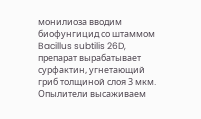монилиоза вводим биофунгицид со штаммом Bacillus subtilis 26D, препарат вырабатывает сурфактин, угнетающий гриб толщиной слоя 3 мкм. Опылители высаживаем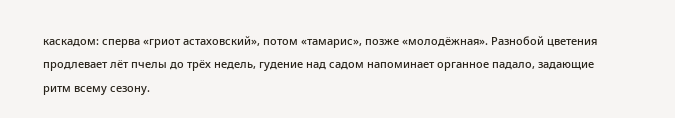каскадом: сперва «гриот астаховский», потом «тамарис», позже «молодёжная». Разнобой цветения продлевает лёт пчелы до трёх недель, гудение над садом напоминает органное падало, задающие ритм всему сезону.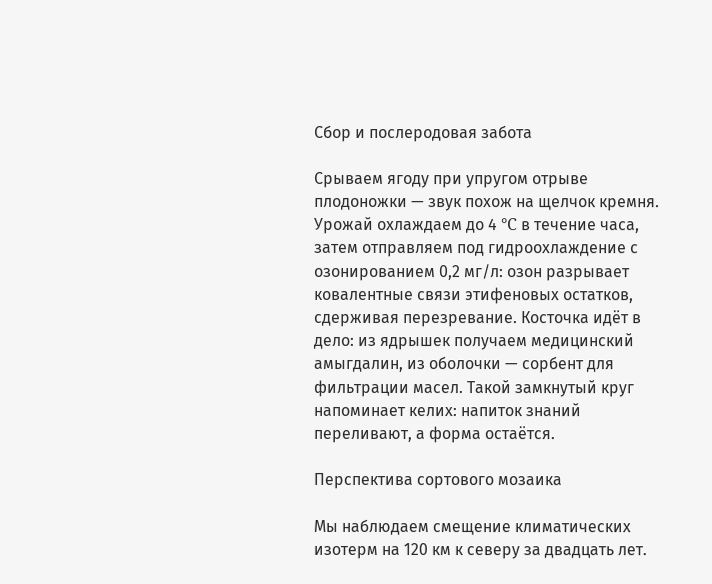Сбор и послеродовая забота

Срываем ягоду при упругом отрыве плодоножки — звук похож на щелчок кремня. Урожай охлаждаем до 4 °C в течение часа, затем отправляем под гидроохлаждение с озонированием 0,2 мг/л: озон разрывает ковалентные связи этифеновых остатков, сдерживая перезревание. Косточка идёт в дело: из ядрышек получаем медицинский амыгдалин, из оболочки — сорбент для фильтрации масел. Такой замкнутый круг напоминает келих: напиток знаний переливают, а форма остаётся.

Перспектива сортового мозаика

Мы наблюдаем смещение климатических изотерм на 120 км к северу за двадцать лет.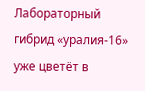Лабораторный гибрид «уралия-16» уже цветёт в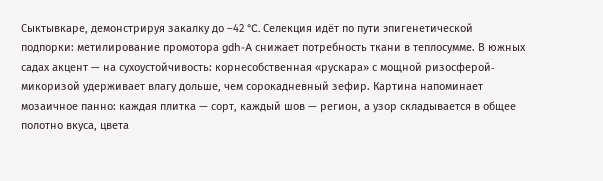Сыктывкаре, демонстрируя закалку до –42 °C. Селекция идёт по пути эпигенетической подпорки: метилирование промотора gdh-A снижает потребность ткани в теплосумме. В южных садах акцент — на сухоустойчивость: корнесобственная «рускара» с мощной ризосферой‐микоризой удерживает влагу дольше, чем сорокадневный зефир. Картина напоминает мозаичное панно: каждая плитка — сорт, каждый шов — регион, а узор складывается в общее полотно вкуса, цвета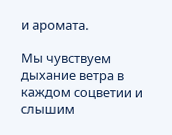и аромата.

Мы чувствуем дыхание ветра в каждом соцветии и слышим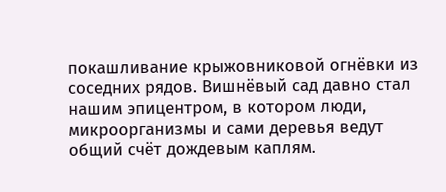покашливание крыжовниковой огнёвки из соседних рядов. Вишнёвый сад давно стал нашим эпицентром, в котором люди, микроорганизмы и сами деревья ведут общий счёт дождевым каплям.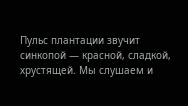Пульс плантации звучит синкопой — красной, сладкой, хрустящей. Мы слушаем и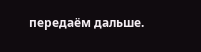передаём дальше.